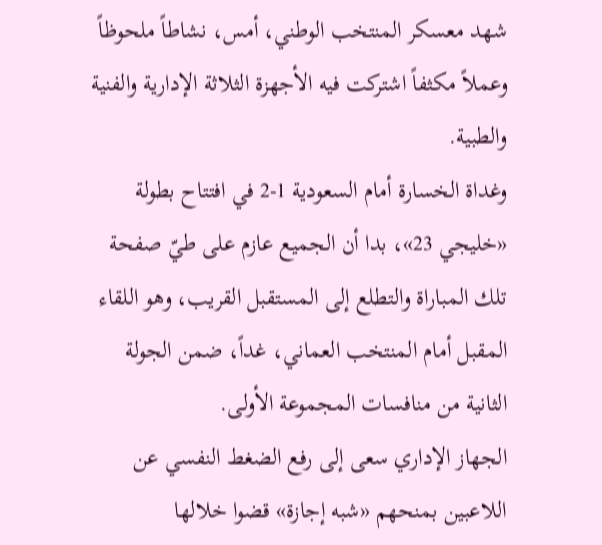شهد معسكر المنتخب الوطني، أمس، نشاطاً ملحوظاً وعملاً مكثفاً اشتركت فيه الأجهزة الثلاثة الإدارية والفنية والطبية.
وغداة الخسارة أمام السعودية 1-2 في افتتاح بطولة «خليجي 23»، بدا أن الجميع عازم على طيّ صفحة تلك المباراة والتطلع إلى المستقبل القريب، وهو اللقاء المقبل أمام المنتخب العماني، غداً، ضمن الجولة الثانية من منافسات المجموعة الأولى.
الجهاز الإداري سعى إلى رفع الضغط النفسي عن اللاعبين بمنحهم «شبه إجازة» قضوا خلالها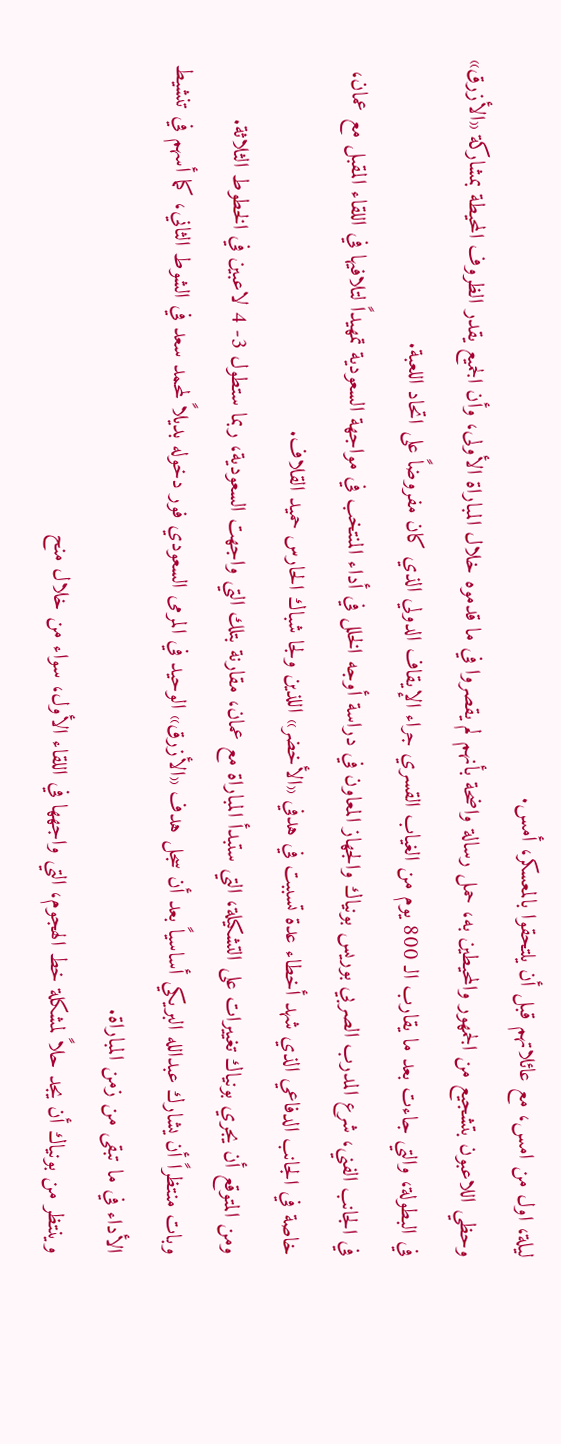ليلة، اول من امس، مع عائلاتهم قبل أن يلتحقوا بالمعسكر، أمس.
وحظي اللاعبون بتشجيع من الجمهور والمحيطين به، حمل رسالة واضحة بأنهم لم يقصروا في ما قدموه خلال المباراة الأولى، وأن الجميع يقدر الظروف المحيطة بمشاركة «الأزرق» في البطولة، والتي جاءت بعد ما يقارب الـ 800 يوم من الغياب القسري جراء الإيقاف الدولي الذي كان مفروضاً على اتحاد اللعبة.
في الجانب الفني، شرع المدرب الصربي بوريس بونياك والجهاز المعاون في دراسة أوجه الخلل في أداء المنتخب في مواجهة السعودية تمهيداً لتلافيها في اللقاء المقبل مع عمان، خاصة في الجانب الدفاعي الذي شهد أخطاء عدة تسببت في هدفي «الأخضر» اللذين ولجا شباك الحارس حميد القلاف.
ومن المتوقع أن يجري بونياك تغييرات على التشكيلة، التي ستبدأ المباراة مع عمان، مقارنة بتلك التي واجهت السعودية، ربما ستطول 3- 4 لاعبين في الخطوط الثلاثة.
وبات منتظراً أن يشارك عبدالله البريكي أساسياً بعد أن سجل هدف «الأزرق» الوحيد في المرمى السعودي فور دخوله بديلاً لمحمد سعد في الشوط الثاني، كما أسهم في تنشيط الأداء في ما تبقى من زمن المباراة.
وينتظر من بونياك أن يجد حلاً لمشكلة خط الهجوم، التي واجهها في اللقاء الأول، سواء من خلال منح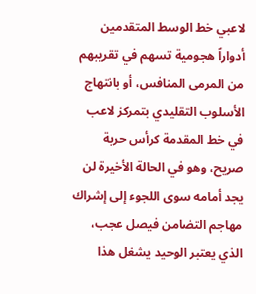لاعبي خط الوسط المتقدمين أدواراً هجومية تسهم في تقريبهم من المرمى المنافس، أو بانتهاج الأسلوب التقليدي بتمركز لاعب في خط المقدمة كرأس حربة صريح، وهو في الحالة الأخيرة لن يجد أمامه سوى اللجوء إلى إشراك مهاجم التضامن فيصل عجب، الذي يعتبر الوحيد يشغل هذا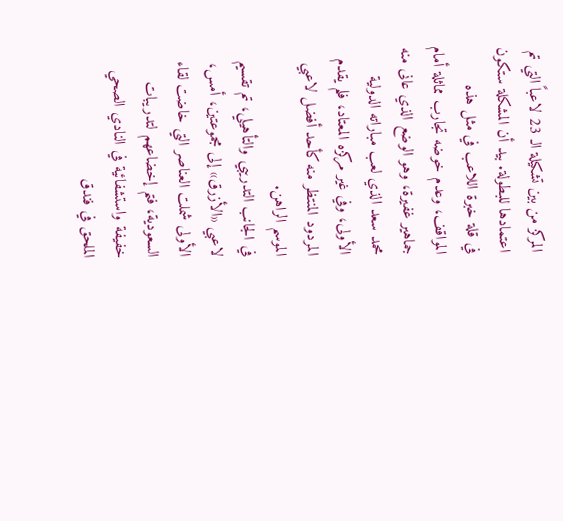المركز من بين تشكيلة الـ 23 لاعباً التي تم اعتمادها للبطولة. بيد أن المشكلة ستكون في قلة خبرة اللاعب في مثل هذه المواقف، وعدم خوضه تجارب مماثلة أمام جماهير غفيرة، وهو الوضع الذي عانى منه محمد سعد الذي لعب مباراته الدولية الأولى، وفي غير مركزه المعتاد، فلم يقدم المردود المنتظر منه كأحد أفضل لاعبي الموسم الراهن.
في الجانب التدريبي والتأهيلي، تم تقسيم لاعبي «الأزرق» إلى مجموعتين، أمس، الأولى شملت العناصر التي خاضت لقاء السعودية، فتم إخضاعهم لتدريبات خفيفة واستشفائية في النادي الصحي الملحق في فندق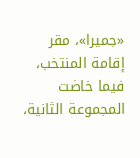«جميرا»، مقر إقامة المنتخب، فيما خاضت المجموعة الثانية،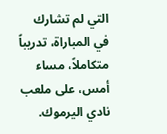التي لم تشارك في المباراة، تدريباً متكاملاً، مساء أمس، على ملعب نادي اليرموك.